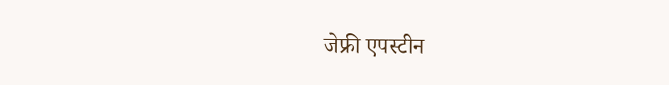जेफ्री एपस्टीन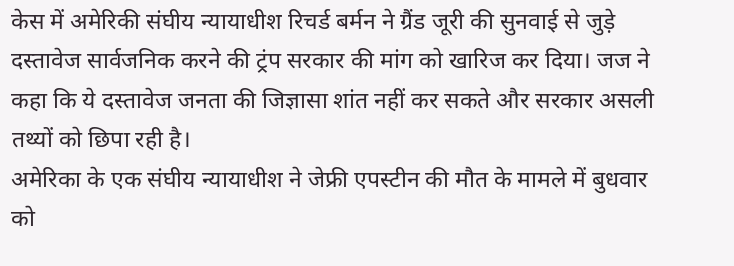केस में अमेरिकी संघीय न्यायाधीश रिचर्ड बर्मन ने ग्रैंड जूरी की सुनवाई से जुड़े दस्तावेज सार्वजनिक करने की ट्रंप सरकार की मांग को खारिज कर दिया। जज ने कहा कि ये दस्तावेज जनता की जिज्ञासा शांत नहीं कर सकते और सरकार असली तथ्यों को छिपा रही है।
अमेरिका के एक संघीय न्यायाधीश ने जेफ्री एपस्टीन की मौत के मामले में बुधवार को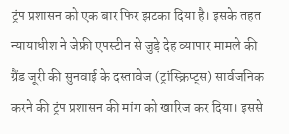ट्रंप प्रशासन को एक बार फिर झटका दिया है। इसके तहत न्यायाधीश ने जेफ्री एपस्टीन से जुड़े देह व्यापार मामले की ग्रैंड जूरी की सुनवाई के दस्तावेज (ट्रांस्क्रिप्ट्स) सार्वजनिक करने की ट्रंप प्रशासन की मांग को खारिज कर दिया। इससे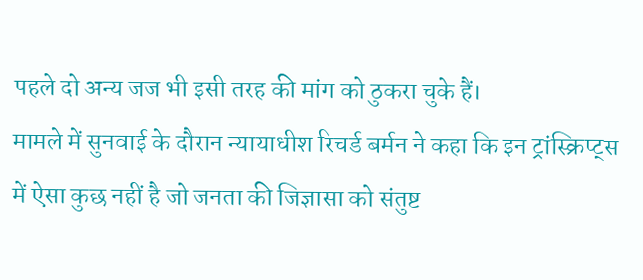पहले दो अन्य जज भी इसी तरह की मांग को ठुकरा चुके हैं।
मामले में सुनवाई के दौरान न्यायाधीश रिचर्ड बर्मन ने कहा कि इन ट्रांस्क्रिप्ट्स में ऐसा कुछ नहीं है जो जनता की जिज्ञासा को संतुष्ट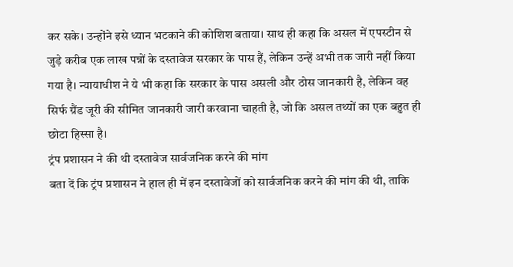कर सके। उन्होंने इसे ध्यान भटकाने की कोशिश बताया। साथ ही कहा कि असल में एपस्टीन से जुड़े करीब एक लाख पन्नों के दस्तावेज सरकार के पास हैं, लेकिन उन्हें अभी तक जारी नहीं किया गया है। न्यायाधीश ने ये भी कहा कि सरकार के पास असली और ठोस जानकारी है, लेकिन वह सिर्फ ग्रैंड जूरी की सीमित जानकारी जारी करवाना चाहती है, जो कि असल तथ्यों का एक बहुत ही छोटा हिस्सा है।
ट्रंप प्रशासन ने की थी दस्तावेज सार्वजनिक करने की मांग
बता दें कि ट्रंप प्रशासन ने हाल ही में इन दस्तावेजों को सार्वजनिक करने की मांग की थी, ताकि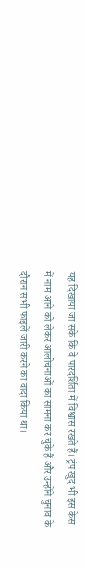यह दिखाया जा सके कि वे पारदर्शिता में विश्वास रखते हैं। ट्रंप खुद भी इस केस में नाम आने को लेकर आलोचनाओं का सामना कर चुके हैं और उन्होंने चुनाव के दौरान सभी फाइलें जारी करने का वादा किया था।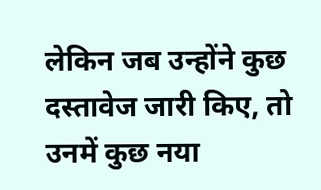लेकिन जब उन्होंने कुछ दस्तावेज जारी किए, तो उनमें कुछ नया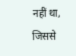नहीं था, जिससे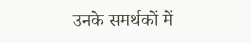उनके समर्थकों में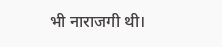भी नाराजगी थी।